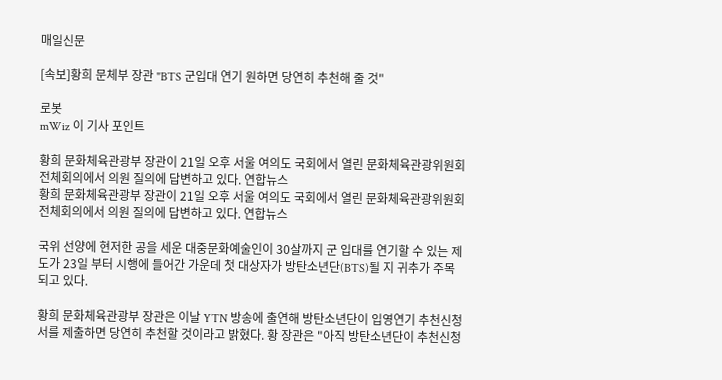매일신문

[속보]황희 문체부 장관 "BTS 군입대 연기 원하면 당연히 추천해 줄 것"

로봇
mWiz 이 기사 포인트

황희 문화체육관광부 장관이 21일 오후 서울 여의도 국회에서 열린 문화체육관광위원회 전체회의에서 의원 질의에 답변하고 있다. 연합뉴스
황희 문화체육관광부 장관이 21일 오후 서울 여의도 국회에서 열린 문화체육관광위원회 전체회의에서 의원 질의에 답변하고 있다. 연합뉴스

국위 선양에 현저한 공을 세운 대중문화예술인이 30살까지 군 입대를 연기할 수 있는 제도가 23일 부터 시행에 들어간 가운데 첫 대상자가 방탄소년단(BTS)될 지 귀추가 주목되고 있다.

황희 문화체육관광부 장관은 이날 YTN 방송에 출연해 방탄소년단이 입영연기 추천신청서를 제출하면 당연히 추천할 것이라고 밝혔다. 황 장관은 "아직 방탄소년단이 추천신청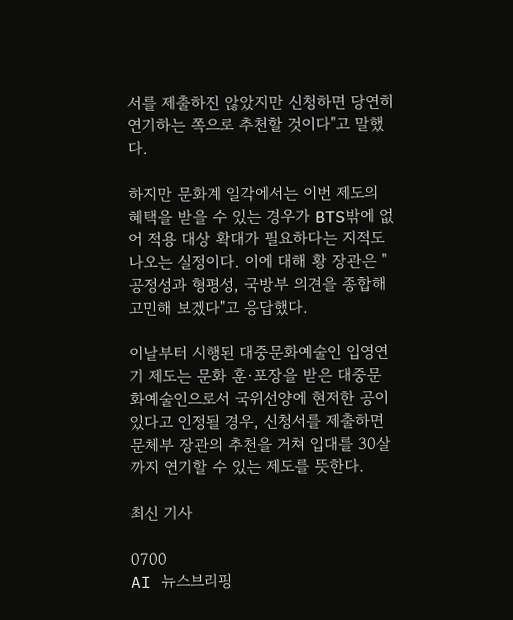서를 제출하진 않았지만 신청하면 당연히 연기하는 쪽으로 추천할 것이다"고 말했다.

하지만 문화계 일각에서는 이번 제도의 혜택을 받을 수 있는 경우가 BTS밖에 없어 적용 대상 확대가 필요하다는 지적도 나오는 실정이다. 이에 대해 황 장관은 "공정성과 형평성, 국방부 의견을 종합해 고민해 보겠다"고 응답했다.

이날부터 시행된 대중문화예술인 입영연기 제도는 문화 훈·포장을 받은 대중문화예술인으로서 국위선양에 현저한 공이 있다고 인정될 경우, 신청서를 제출하면 문체부 장관의 추천을 거쳐 입대를 30살까지 연기할 수 있는 제도를 뜻한다.

최신 기사

0700
AI 뉴스브리핑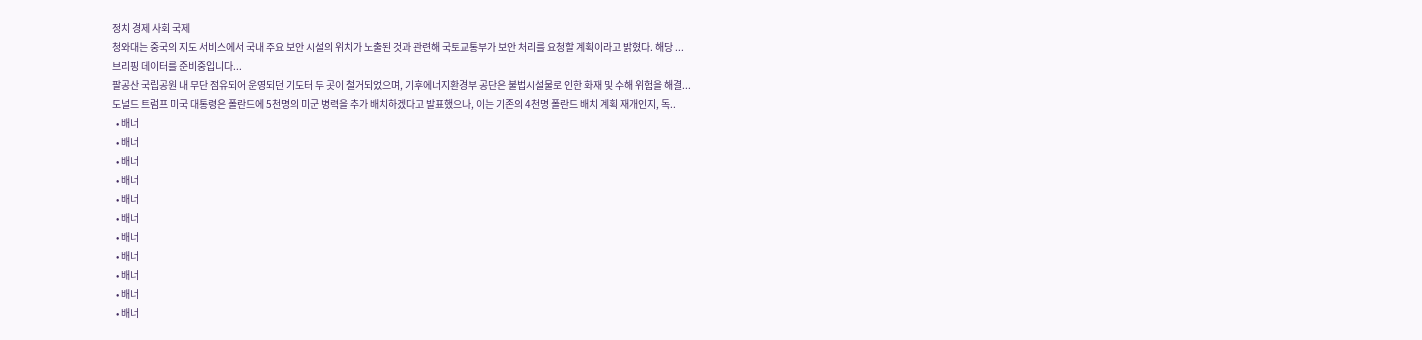정치 경제 사회 국제
청와대는 중국의 지도 서비스에서 국내 주요 보안 시설의 위치가 노출된 것과 관련해 국토교통부가 보안 처리를 요청할 계획이라고 밝혔다. 해당 ...
브리핑 데이터를 준비중입니다...
팔공산 국립공원 내 무단 점유되어 운영되던 기도터 두 곳이 철거되었으며, 기후에너지환경부 공단은 불법시설물로 인한 화재 및 수해 위험을 해결...
도널드 트럼프 미국 대통령은 폴란드에 5천명의 미군 병력을 추가 배치하겠다고 발표했으나, 이는 기존의 4천명 폴란드 배치 계획 재개인지, 독..
  • 배너
  • 배너
  • 배너
  • 배너
  • 배너
  • 배너
  • 배너
  • 배너
  • 배너
  • 배너
  • 배너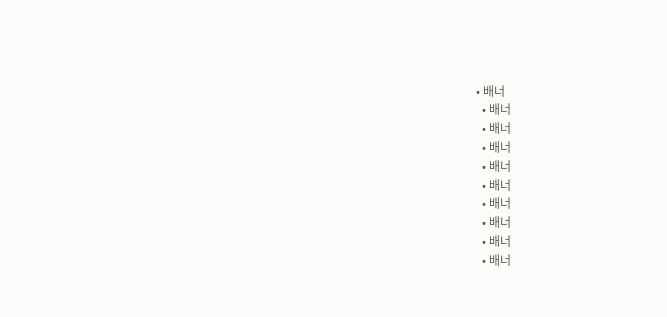• 배너
  • 배너
  • 배너
  • 배너
  • 배너
  • 배너
  • 배너
  • 배너
  • 배너
  • 배너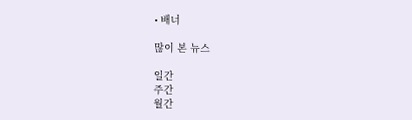• 배너

많이 본 뉴스

일간
주간
월간